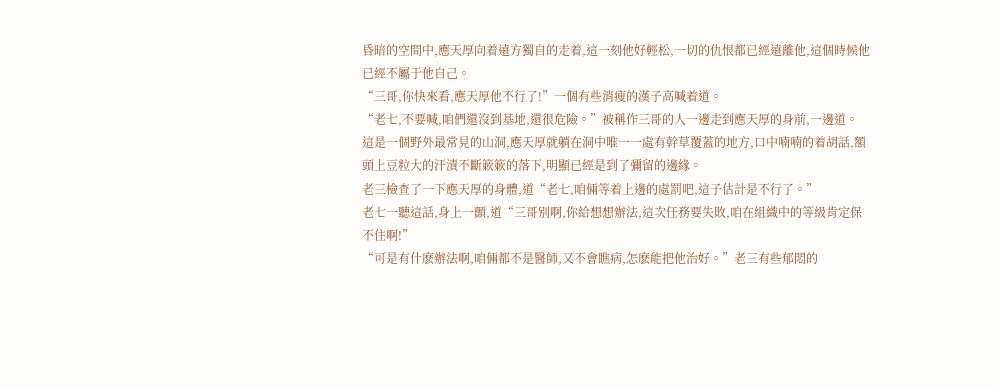昏暗的空間中,應天厚向着遠方獨自的走着,這一刻他好輕松,一切的仇恨都已經遠離他,這個時候他已經不屬于他自己。
“三哥,你快來看,應天厚他不行了!”一個有些消瘦的漢子高喊着道。
“老七,不要喊,咱們還沒到基地,還很危險。”被稱作三哥的人一邊走到應天厚的身前,一邊道。
這是一個野外最常見的山洞,應天厚就躺在洞中唯一一處有幹草覆蓋的地方,口中喃喃的着胡話,額頭上豆粒大的汗漬不斷簌簌的落下,明顯已經是到了彌留的邊緣。
老三檢查了一下應天厚的身體,道“老七,咱倆等着上邊的處罰吧,這子估計是不行了。”
老七一聽這話,身上一顫,道“三哥别啊,你給想想辦法,這次任務要失敗,咱在組織中的等級肯定保不住啊!”
“可是有什麽辦法啊,咱倆都不是醫師,又不會瞧病,怎麽能把他治好。”老三有些郁悶的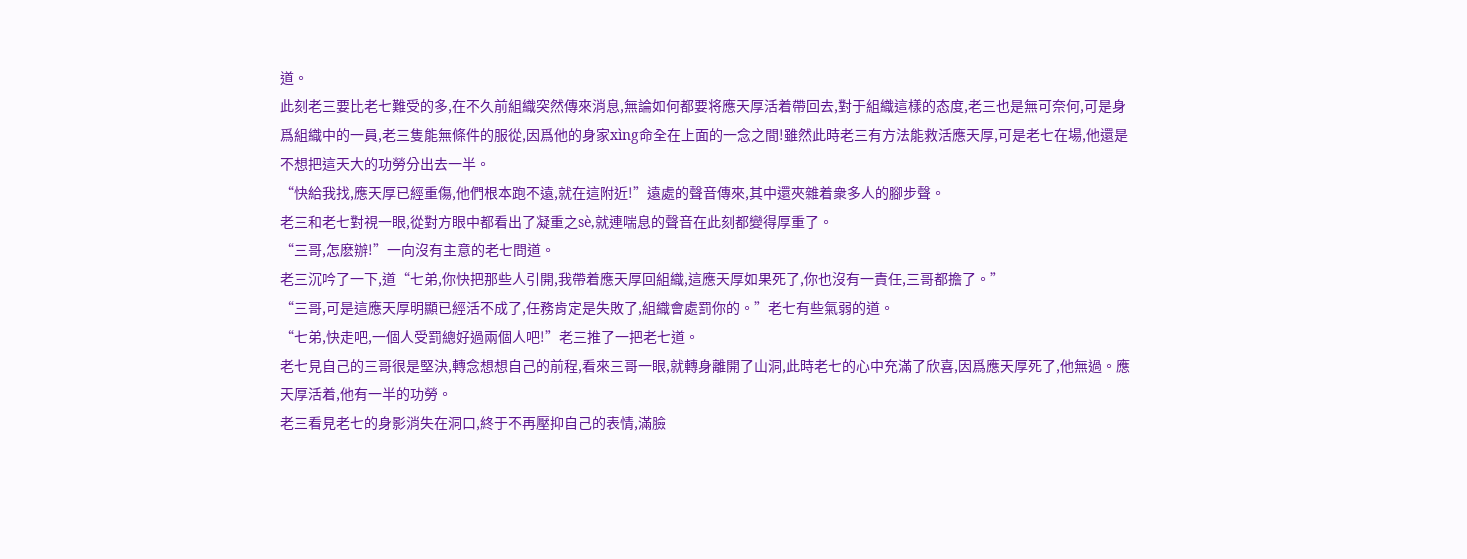道。
此刻老三要比老七難受的多,在不久前組織突然傳來消息,無論如何都要将應天厚活着帶回去,對于組織這樣的态度,老三也是無可奈何,可是身爲組織中的一員,老三隻能無條件的服從,因爲他的身家xìng命全在上面的一念之間!雖然此時老三有方法能救活應天厚,可是老七在場,他還是不想把這天大的功勞分出去一半。
“快給我找,應天厚已經重傷,他們根本跑不遠,就在這附近!”遠處的聲音傳來,其中還夾雜着衆多人的腳步聲。
老三和老七對視一眼,從對方眼中都看出了凝重之sè,就連喘息的聲音在此刻都變得厚重了。
“三哥,怎麽辦!”一向沒有主意的老七問道。
老三沉吟了一下,道“七弟,你快把那些人引開,我帶着應天厚回組織,這應天厚如果死了,你也沒有一責任,三哥都擔了。”
“三哥,可是這應天厚明顯已經活不成了,任務肯定是失敗了,組織會處罰你的。”老七有些氣弱的道。
“七弟,快走吧,一個人受罰總好過兩個人吧!”老三推了一把老七道。
老七見自己的三哥很是堅決,轉念想想自己的前程,看來三哥一眼,就轉身離開了山洞,此時老七的心中充滿了欣喜,因爲應天厚死了,他無過。應天厚活着,他有一半的功勞。
老三看見老七的身影消失在洞口,終于不再壓抑自己的表情,滿臉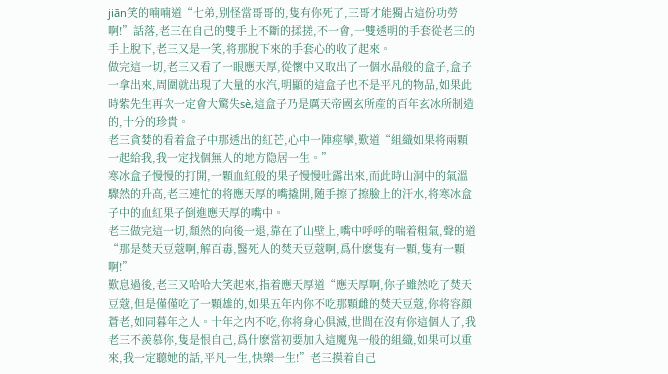jiān笑的喃喃道“七弟,别怪當哥哥的,隻有你死了,三哥才能獨占這份功勞啊!”話落,老三在自己的雙手上不斷的揉搓,不一會,一雙透明的手套從老三的手上脫下,老三又是一笑,将那脫下來的手套心的收了起來。
做完這一切,老三又看了一眼應天厚,從懷中又取出了一個水晶般的盒子,盒子一拿出來,周圍就出現了大量的水汽,明顯的這盒子也不是平凡的物品,如果此時紫先生再次一定會大驚失sè,這盒子乃是厲天帝國玄所産的百年玄冰所制造的,十分的珍貴。
老三貪婪的看着盒子中那透出的紅芒,心中一陣痙攣,歎道“組織如果将兩顆一起給我,我一定找個無人的地方隐居一生。”
寒冰盒子慢慢的打開,一顆血紅般的果子慢慢吐露出來,而此時山洞中的氣溫驟然的升高,老三連忙的将應天厚的嘴撬開,随手擦了擦臉上的汗水,将寒冰盒子中的血紅果子倒進應天厚的嘴中。
老三做完這一切,頹然的向後一退,靠在了山壁上,嘴中呼呼的喘着粗氣,聲的道“那是焚天豆蔻啊,解百毒,醫死人的焚天豆蔻啊,爲什麽隻有一顆,隻有一顆啊!”
歎息過後,老三又哈哈大笑起來,指着應天厚道“應天厚啊,你子雖然吃了焚天豆蔻,但是僅僅吃了一顆雄的,如果五年内你不吃那顆雌的焚天豆蔻,你将容顔蒼老,如同暮年之人。十年之内不吃,你将身心俱滅,世間在沒有你這個人了,我老三不羨慕你,隻是恨自己,爲什麽當初要加入這魔鬼一般的組織,如果可以重來,我一定聽她的話,平凡一生,快樂一生!”老三摸着自己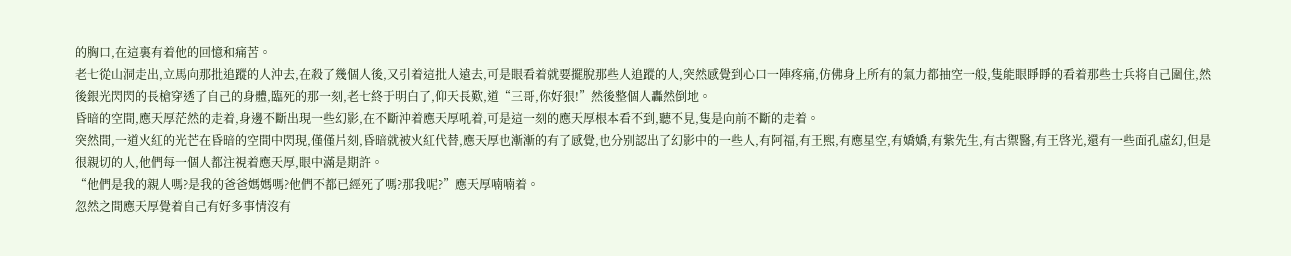的胸口,在這裏有着他的回憶和痛苦。
老七從山洞走出,立馬向那批追蹤的人沖去,在殺了幾個人後,又引着這批人遠去,可是眼看着就要擺脫那些人追蹤的人,突然感覺到心口一陣疼痛,仿佛身上所有的氣力都抽空一般,隻能眼睜睜的看着那些士兵将自己圍住,然後銀光閃閃的長槍穿透了自己的身體,臨死的那一刻,老七終于明白了,仰天長歎,道“三哥,你好狠!”然後整個人轟然倒地。
昏暗的空間,應天厚茫然的走着,身邊不斷出現一些幻影,在不斷沖着應天厚吼着,可是這一刻的應天厚根本看不到,聽不見,隻是向前不斷的走着。
突然間,一道火紅的光芒在昏暗的空間中閃現,僅僅片刻,昏暗就被火紅代替,應天厚也漸漸的有了感覺,也分别認出了幻影中的一些人,有阿福,有王熙,有應星空,有嬌嬌,有紫先生,有古禦醫,有王啓光,還有一些面孔虛幻,但是很親切的人,他們每一個人都注視着應天厚,眼中滿是期許。
“他們是我的親人嗎?是我的爸爸媽媽嗎?他們不都已經死了嗎?那我呢?”應天厚喃喃着。
忽然之間應天厚覺着自己有好多事情沒有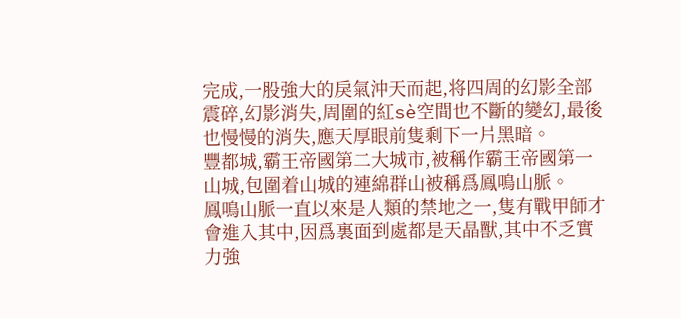完成,一股強大的戾氣沖天而起,将四周的幻影全部震碎,幻影消失,周圍的紅sè空間也不斷的變幻,最後也慢慢的消失,應天厚眼前隻剩下一片黑暗。
豐都城,霸王帝國第二大城市,被稱作霸王帝國第一山城,包圍着山城的連綿群山被稱爲鳳鳴山脈。
鳳鳴山脈一直以來是人類的禁地之一,隻有戰甲師才會進入其中,因爲裏面到處都是天晶獸,其中不乏實力強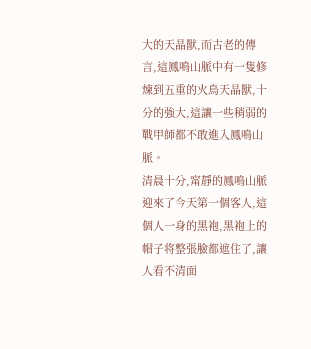大的天晶獸,而古老的傳言,這鳳鳴山脈中有一隻修煉到五重的火鳥天晶獸,十分的強大,這讓一些稍弱的戰甲師都不敢進入鳳鳴山脈。
清晨十分,甯靜的鳳鳴山脈迎來了今天第一個客人,這個人一身的黑袍,黑袍上的帽子将整張臉都遮住了,讓人看不清面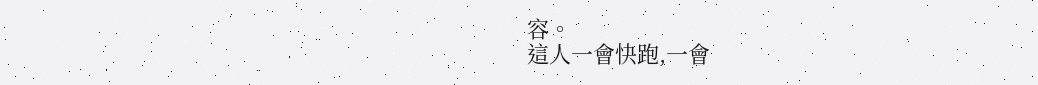容。
這人一會快跑,一會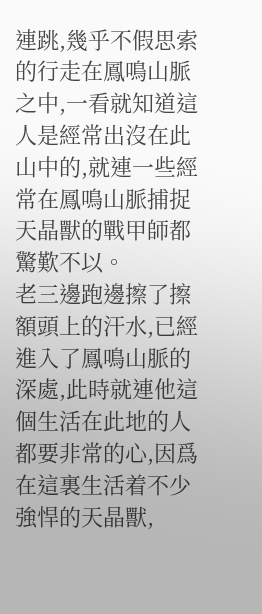連跳,幾乎不假思索的行走在鳳鳴山脈之中,一看就知道這人是經常出沒在此山中的,就連一些經常在鳳鳴山脈捕捉天晶獸的戰甲師都驚歎不以。
老三邊跑邊擦了擦額頭上的汗水,已經進入了鳳鳴山脈的深處,此時就連他這個生活在此地的人都要非常的心,因爲在這裏生活着不少強悍的天晶獸,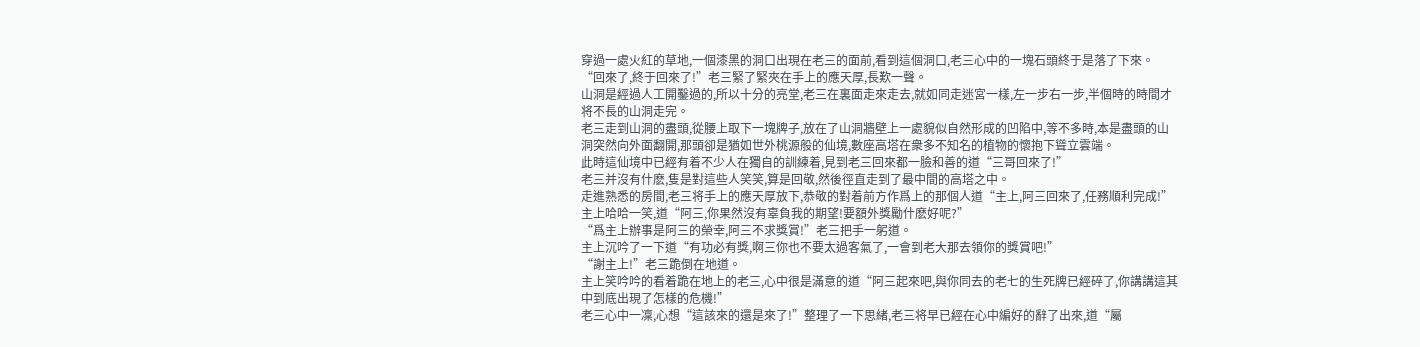穿過一處火紅的草地,一個漆黑的洞口出現在老三的面前,看到這個洞口,老三心中的一塊石頭終于是落了下來。
“回來了,終于回來了!”老三緊了緊夾在手上的應天厚,長歎一聲。
山洞是經過人工開鑿過的,所以十分的亮堂,老三在裏面走來走去,就如同走迷宮一樣,左一步右一步,半個時的時間才将不長的山洞走完。
老三走到山洞的盡頭,從腰上取下一塊牌子,放在了山洞牆壁上一處貌似自然形成的凹陷中,等不多時,本是盡頭的山洞突然向外面翻開,那頭卻是猶如世外桃源般的仙境,數座高塔在衆多不知名的植物的懷抱下聳立雲端。
此時這仙境中已經有着不少人在獨自的訓練着,見到老三回來都一臉和善的道“三哥回來了!”
老三并沒有什麽,隻是對這些人笑笑,算是回敬,然後徑直走到了最中間的高塔之中。
走進熟悉的房間,老三将手上的應天厚放下,恭敬的對着前方作爲上的那個人道“主上,阿三回來了,任務順利完成!”
主上哈哈一笑,道“阿三,你果然沒有辜負我的期望!要額外獎勵什麽好呢?”
“爲主上辦事是阿三的榮幸,阿三不求獎賞!”老三把手一躬道。
主上沉吟了一下道“有功必有獎,啊三你也不要太過客氣了,一會到老大那去領你的獎賞吧!”
“謝主上!”老三跪倒在地道。
主上笑吟吟的看着跪在地上的老三,心中很是滿意的道“阿三起來吧,與你同去的老七的生死牌已經碎了,你講講這其中到底出現了怎樣的危機!”
老三心中一凜,心想“這該來的還是來了!”整理了一下思緒,老三将早已經在心中編好的辭了出來,道“屬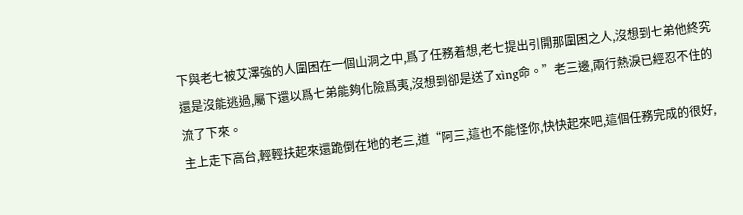下與老七被艾澤強的人圍困在一個山洞之中,爲了任務着想,老七提出引開那圍困之人,沒想到七弟他終究還是沒能逃過,屬下還以爲七弟能夠化險爲夷,沒想到卻是送了xìng命。”老三邊,兩行熱淚已經忍不住的流了下來。
主上走下高台,輕輕扶起來還跪倒在地的老三,道“阿三,這也不能怪你,快快起來吧,這個任務完成的很好,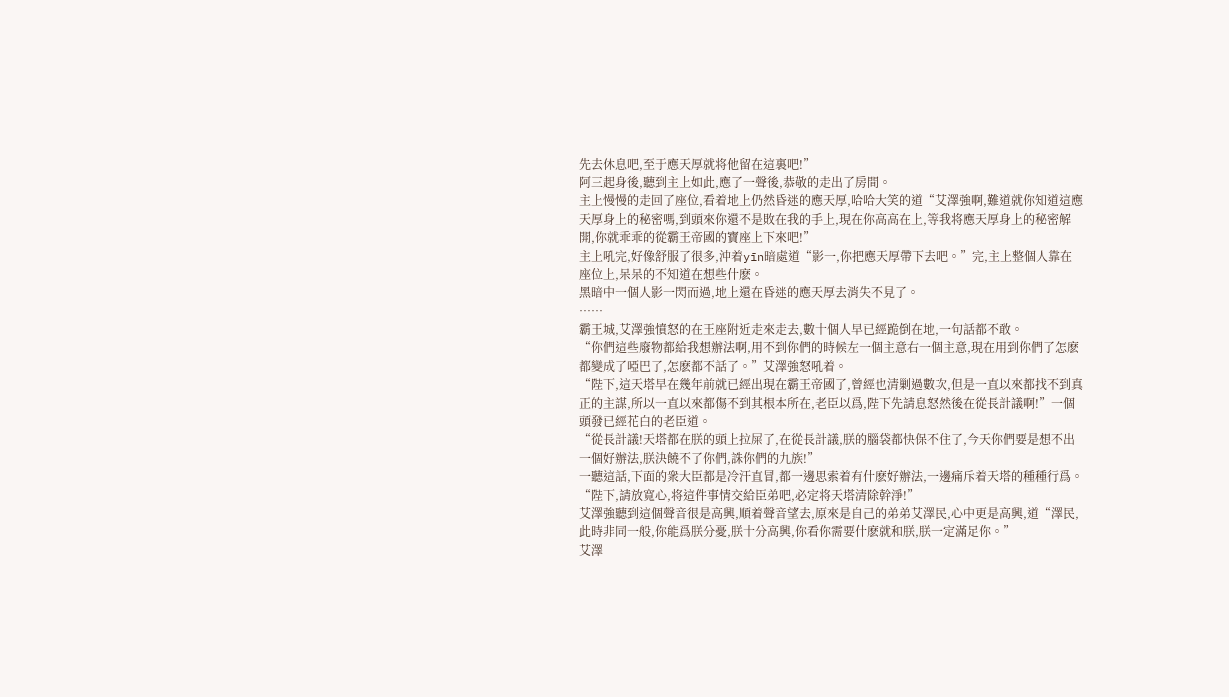先去休息吧,至于應天厚就将他留在這裏吧!”
阿三起身後,聽到主上如此,應了一聲後,恭敬的走出了房間。
主上慢慢的走回了座位,看着地上仍然昏迷的應天厚,哈哈大笑的道“艾澤強啊,難道就你知道這應天厚身上的秘密嗎,到頭來你還不是敗在我的手上,現在你高高在上,等我将應天厚身上的秘密解開,你就乖乖的從霸王帝國的寶座上下來吧!”
主上吼完,好像舒服了很多,沖着yīn暗處道“影一,你把應天厚帶下去吧。”完,主上整個人靠在座位上,呆呆的不知道在想些什麽。
黑暗中一個人影一閃而過,地上還在昏迷的應天厚去消失不見了。
……
霸王城,艾澤強憤怒的在王座附近走來走去,數十個人早已經跪倒在地,一句話都不敢。
“你們這些廢物都給我想辦法啊,用不到你們的時候左一個主意右一個主意,現在用到你們了怎麽都變成了啞巴了,怎麽都不話了。”艾澤強怒吼着。
“陛下,這天塔早在幾年前就已經出現在霸王帝國了,曾經也清剿過數次,但是一直以來都找不到真正的主謀,所以一直以來都傷不到其根本所在,老臣以爲,陛下先請息怒然後在從長計議啊!”一個頭發已經花白的老臣道。
“從長計議!天塔都在朕的頭上拉屎了,在從長計議,朕的腦袋都快保不住了,今天你們要是想不出一個好辦法,朕決饒不了你們,誅你們的九族!”
一聽這話,下面的衆大臣都是冷汗直冒,都一邊思索着有什麽好辦法,一邊痛斥着天塔的種種行爲。
“陛下,請放寬心,将這件事情交給臣弟吧,必定将天塔清除幹淨!”
艾澤強聽到這個聲音很是高興,順着聲音望去,原來是自己的弟弟艾澤民,心中更是高興,道“澤民,此時非同一般,你能爲朕分憂,朕十分高興,你看你需要什麽就和朕,朕一定滿足你。”
艾澤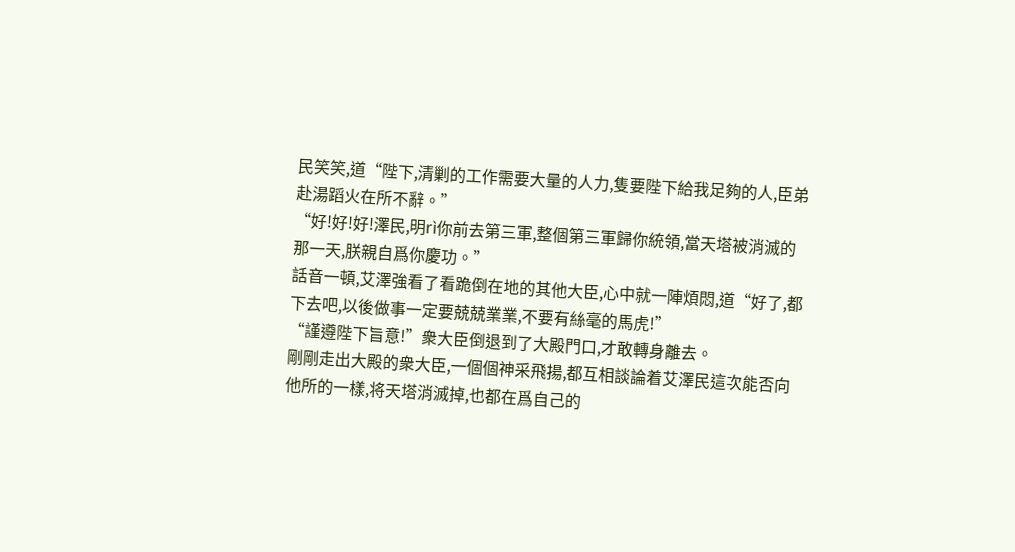民笑笑,道“陛下,清剿的工作需要大量的人力,隻要陛下給我足夠的人,臣弟赴湯蹈火在所不辭。”
“好!好!好!澤民,明rì你前去第三軍,整個第三軍歸你統領,當天塔被消滅的那一天,朕親自爲你慶功。”
話音一頓,艾澤強看了看跪倒在地的其他大臣,心中就一陣煩悶,道“好了,都下去吧,以後做事一定要兢兢業業,不要有絲毫的馬虎!”
“謹遵陛下旨意!”衆大臣倒退到了大殿門口,才敢轉身離去。
剛剛走出大殿的衆大臣,一個個神采飛揚,都互相談論着艾澤民這次能否向他所的一樣,将天塔消滅掉,也都在爲自己的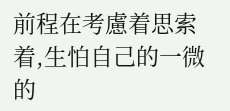前程在考慮着思索着,生怕自己的一微的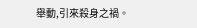舉動,引來殺身之禍。